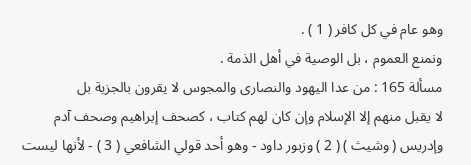وهو عام في كل كافر ( 1 ) .
ونمنع العموم ، بل الوصية في أهل الذمة .
مسألة 165 : من عدا اليهود والنصارى والمجوس لا يقرون بالجزية بل
لا يقبل منهم إلا الإسلام وإن كان لهم كتاب ، كصحف إبراهيم وصحف آدم
وإدريس ( وشيث ) ( 2 ) وزبور داود - وهو أحد قولي الشافعي ( 3 ) - لأنها ليست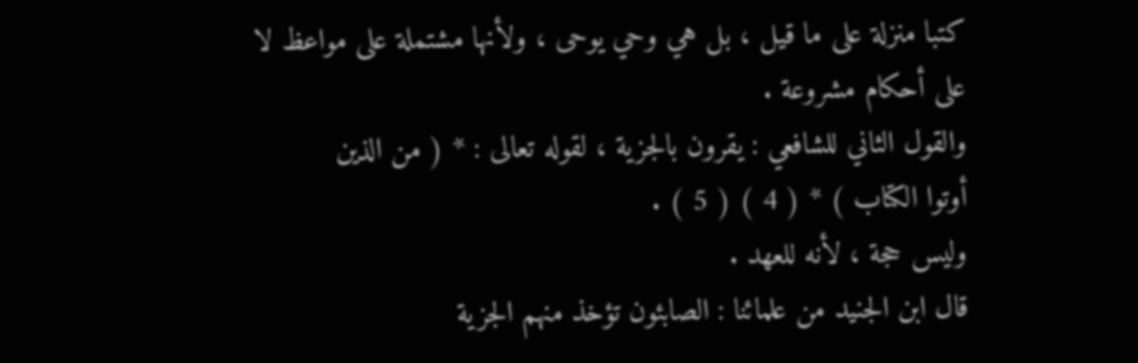كتبا منزلة على ما قيل ، بل هي وحي يوحى ، ولأنها مشتملة على مواعظ لا
على أحكام مشروعة .
والقول الثاني للشافعي : يقرون بالجزية ، لقوله تعالى : * ( من الذين
أوتوا الكتاب ) * ( 4 ) ( 5 ) .
وليس حجة ، لأنه للعهد .
قال ابن الجنيد من علمائنا : الصابئون تؤخذ منهم الجزية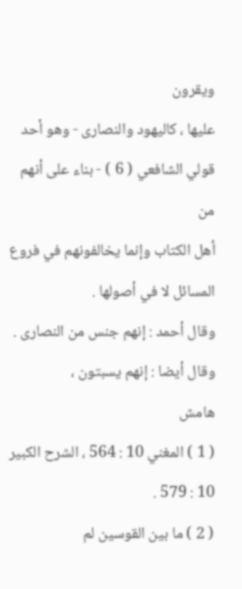ويقرون
عليها ، كاليهود والنصارى - وهو أحد قولي الشافعي ( 6 ) - بناء على أنهم من
أهل الكتاب وإنما يخالفونهم في فروع المسائل لا في أصولها .
وقال أحمد : إنهم جنس من النصارى . وقال أيضا : إنهم يسبتون ،
هامش
( 1 ) المغني 10 : 564 ، الشرح الكبير 10 : 579 .
( 2 ) ما بين القوسين لم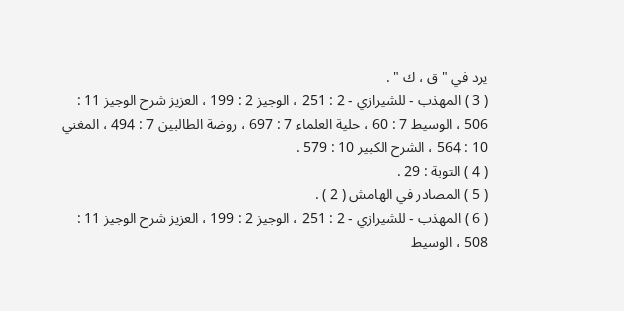يرد في " ق ، ك " .
( 3 ) المهذب - للشيرازي - 2 : 251 ، الوجيز 2 : 199 ، العزيز شرح الوجيز 11 :
506 ، الوسيط 7 : 60 ، حلية العلماء 7 : 697 ، روضة الطالبين 7 : 494 ، المغني
10 : 564 ، الشرح الكبير 10 : 579 .
( 4 ) التوبة : 29 .
( 5 ) المصادر في الهامش ( 2 ) .
( 6 ) المهذب - للشيرازي - 2 : 251 ، الوجيز 2 : 199 ، العزيز شرح الوجيز 11 :
508 ، الوسيط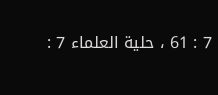7 : 61 ، حلية العلماء 7 :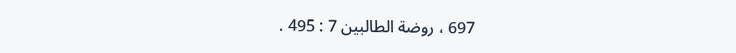697 ، روضة الطالبين 7 : 495 .